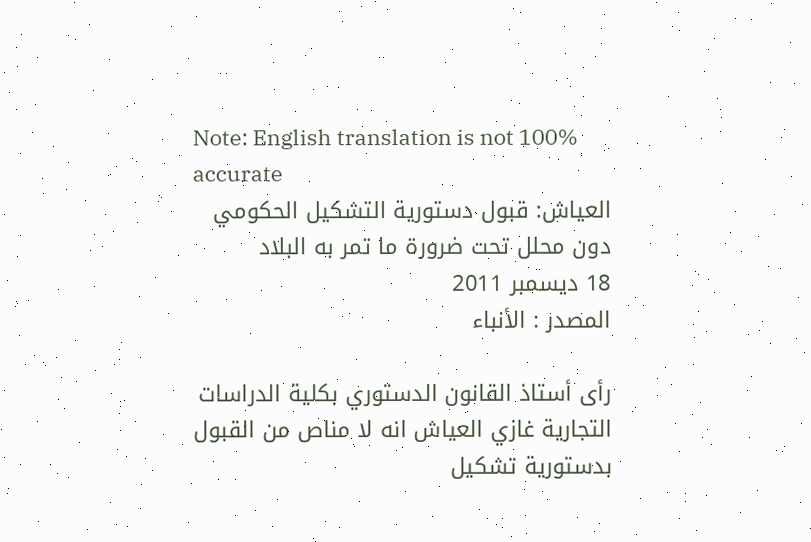Note: English translation is not 100% accurate
العياش: قبول دستورية التشكيل الحكومي دون محلل تحت ضرورة ما تمر به البلاد
18 ديسمبر 2011
المصدر : الأنباء

رأى أستاذ القانون الدستوري بكلية الدراسات التجارية غازي العياش انه لا مناص من القبول بدستورية تشكيل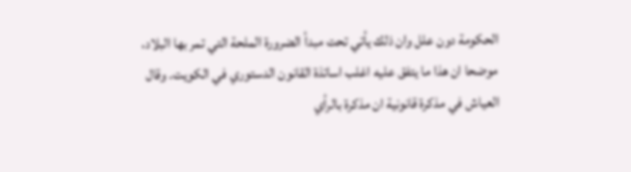الحكومة دون علل وان ذلك يأتي تحت مبدأ الضرورة الملحة التي تمر بها البلاد، موضحا ان هذا ما يتفق عليه اغلب اساتذة القانون الدستوري في الكويت. وقال العياش في مذكرة قانونية ان مذكرة بالرأي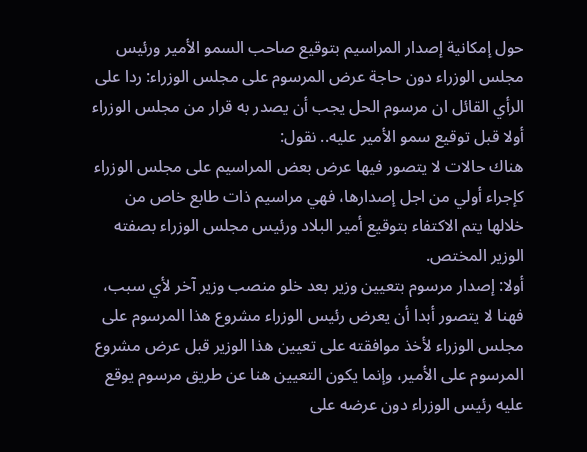حول إمكانية إصدار المراسيم بتوقيع صاحب السمو الأمير ورئيس مجلس الوزراء دون حاجة عرض المرسوم على مجلس الوزراء: ردا على الرأي القائل ان مرسوم الحل يجب أن يصدر به قرار من مجلس الوزراء أولا قبل توقيع سمو الأمير عليه.. نقول:
هناك حالات لا يتصور فيها عرض بعض المراسيم على مجلس الوزراء كإجراء أولي من اجل إصدارها، فهي مراسيم ذات طابع خاص من خلالها يتم الاكتفاء بتوقيع أمير البلاد ورئيس مجلس الوزراء بصفته الوزير المختص.
أولا: إصدار مرسوم بتعيين وزير بعد خلو منصب وزير آخر لأي سبب، فهنا لا يتصور أبدا أن يعرض رئيس الوزراء مشروع هذا المرسوم على مجلس الوزراء لأخذ موافقته على تعيين هذا الوزير قبل عرض مشروع المرسوم على الأمير، وإنما يكون التعيين هنا عن طريق مرسوم يوقع عليه رئيس الوزراء دون عرضه على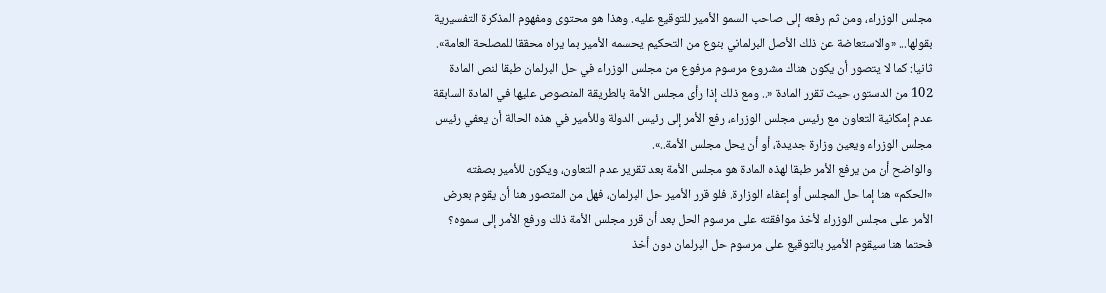مجلس الوزراء، ومن ثم رفعه إلى صاحب السمو الأمير للتوقيع عليه. وهذا هو محتوى ومفهوم المذكرة التفسيرية بقولها... «والاستعاضة عن ذلك الأصل البرلماني بنوع من التحكيم يحسمه الأمير بما يراه محققا للمصلحة العامة».
ثانيا: كما لا يتصور أن يكون هناك مشروع مرسوم مرفوع من مجلس الوزراء في حل البرلمان طبقا لنص المادة 102 من الدستور، حيث تقرر المادة «.. ومع ذلك إذا رأى مجلس الأمة بالطريقة المنصوص عليها في المادة السابقة عدم إمكانية التعاون مع رئيس مجلس الوزراء، رفع الأمر إلى رئيس الدولة وللأمير في هذه الحالة أن يعفي رئيس مجلس الوزراء ويعين وزارة جديدة، أو أن يحل مجلس الأمة..».
والواضح أن من يرفع الأمر طبقا لهذه المادة هو مجلس الأمة بعد تقرير عدم التعاون، ويكون للأمير بصفته «الحكم» هنا إما حل المجلس أو إعفاء الوزارة. فلو قرر الأمير حل البرلمان، فهل من المتصور هنا أن يقوم بعرض الأمر على مجلس الوزراء لأخذ موافقته على مرسوم الحل بعد أن قرر مجلس الأمة ذلك ورفع الأمر إلى سموه؟ فحتما هنا سيقوم الأمير بالتوقيع على مرسوم حل البرلمان دون أخذ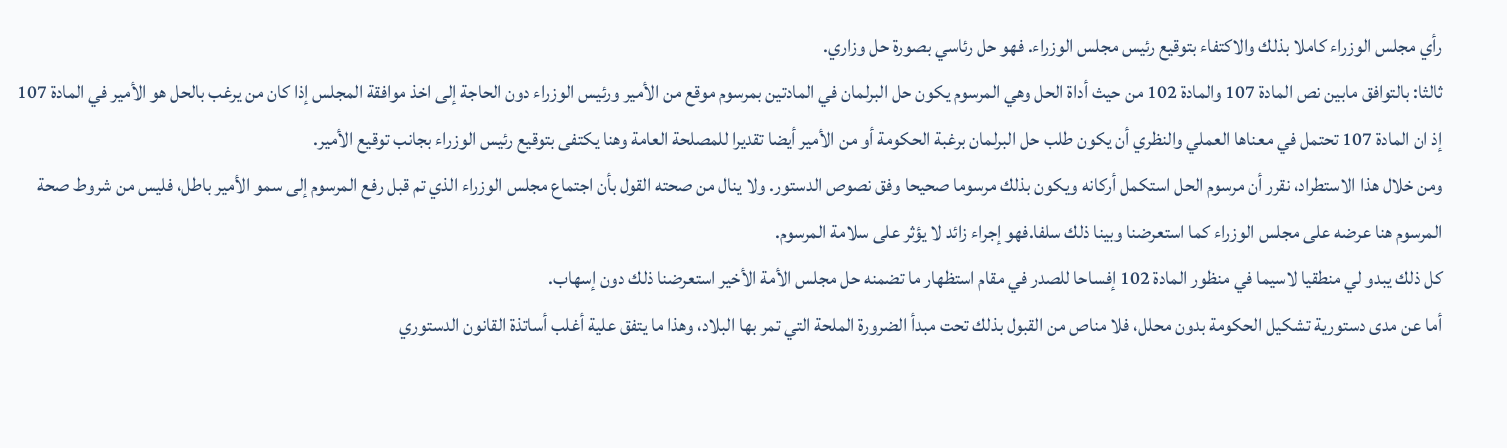رأي مجلس الوزراء كاملا بذلك والاكتفاء بتوقيع رئيس مجلس الوزراء. فهو حل رئاسي بصورة حل وزاري.
ثالثا: بالتوافق مابين نص المادة 107 والمادة 102 من حيث أداة الحل وهي المرسوم يكون حل البرلمان في المادتين بمرسوم موقع من الأمير ورئيس الوزراء دون الحاجة إلى اخذ موافقة المجلس إذا كان من يرغب بالحل هو الأمير في المادة 107 إذ ان المادة 107 تحتمل في معناها العملي والنظري أن يكون طلب حل البرلمان برغبة الحكومة أو من الأمير أيضا تقديرا للمصلحة العامة وهنا يكتفى بتوقيع رئيس الوزراء بجانب توقيع الأمير.
ومن خلال هذا الاستطراد، نقرر أن مرسوم الحل استكمل أركانه ويكون بذلك مرسوما صحيحا وفق نصوص الدستور. ولا ينال من صحته القول بأن اجتماع مجلس الوزراء الذي تم قبل رفع المرسوم إلى سمو الأمير باطل، فليس من شروط صحة المرسوم هنا عرضه على مجلس الوزراء كما استعرضنا وبينا ذلك سلفا.فهو إجراء زائد لا يؤثر على سلامة المرسوم.
كل ذلك يبدو لي منطقيا لاسيما في منظور المادة 102 إفساحا للصدر في مقام استظهار ما تضمنه حل مجلس الأمة الأخير استعرضنا ذلك دون إسهاب.
أما عن مدى دستورية تشكيل الحكومة بدون محلل، فلا مناص من القبول بذلك تحت مبدأ الضرورة الملحة التي تمر بها البلاد، وهذا ما يتفق علية أغلب أساتذة القانون الدستوري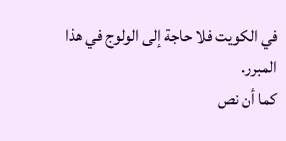في الكويت فلا حاجة إلى الولوج في هذا المبرر.
كما أن نص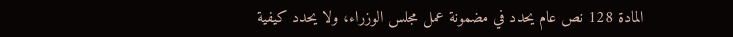المادة 128 نص عام يحدد في مضمونة عمل مجلس الوزراء، ولا يحدد كيفية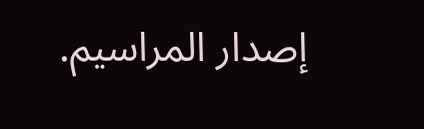إصدار المراسيم.